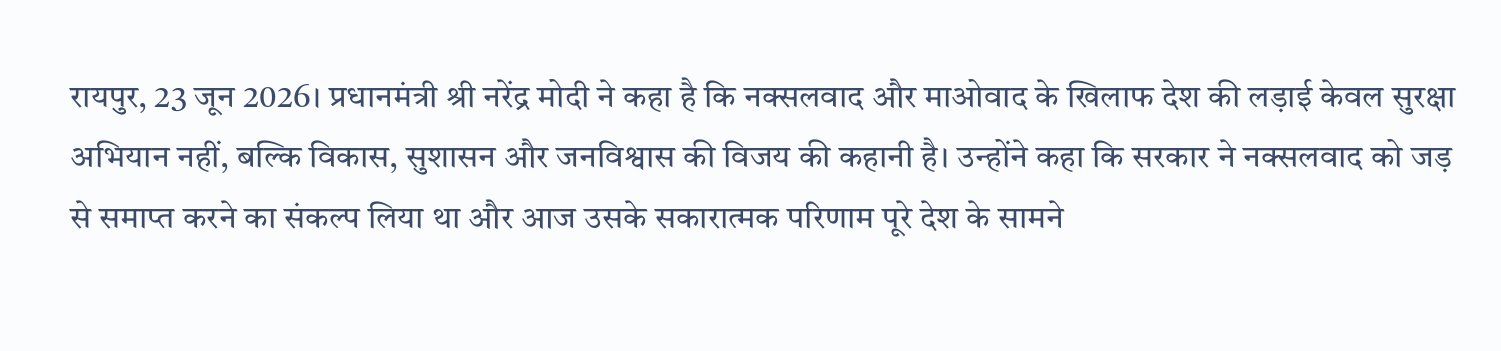रायपुर, 23 जून 2026। प्रधानमंत्री श्री नरेंद्र मोदी ने कहा है कि नक्सलवाद और माओवाद के खिलाफ देश की लड़ाई केवल सुरक्षा अभियान नहीं, बल्कि विकास, सुशासन और जनविश्वास की विजय की कहानी है। उन्होंने कहा कि सरकार ने नक्सलवाद को जड़ से समाप्त करने का संकल्प लिया था और आज उसके सकारात्मक परिणाम पूरे देश के सामने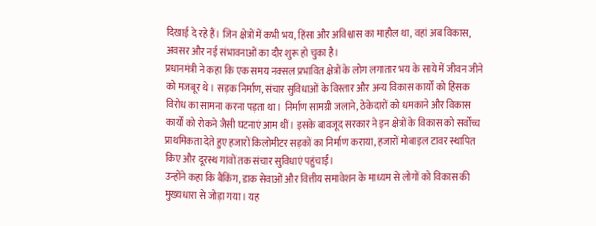दिखाई दे रहे हैं। जिन क्षेत्रों में कभी भय, हिंसा और अविश्वास का माहौल था, वहां अब विकास, अवसर और नई संभावनाओं का दौर शुरू हो चुका है।
प्रधानमंत्री ने कहा कि एक समय नक्सल प्रभावित क्षेत्रों के लोग लगातार भय के साये में जीवन जीने को मजबूर थे। सड़क निर्माण, संचार सुविधाओं के विस्तार और अन्य विकास कार्यों को हिंसक विरोध का सामना करना पड़ता था। निर्माण सामग्री जलाने, ठेकेदारों को धमकाने और विकास कार्यों को रोकने जैसी घटनाएं आम थीं। इसके बावजूद सरकार ने इन क्षेत्रों के विकास को सर्वोच्च प्राथमिकता देते हुए हजारों किलोमीटर सड़कों का निर्माण कराया, हजारों मोबाइल टावर स्थापित किए और दूरस्थ गांवों तक संचार सुविधाएं पहुंचाईं।
उन्होंने कहा कि बैंकिंग, डाक सेवाओं और वित्तीय समावेशन के माध्यम से लोगों को विकास की मुख्यधारा से जोड़ा गया। यह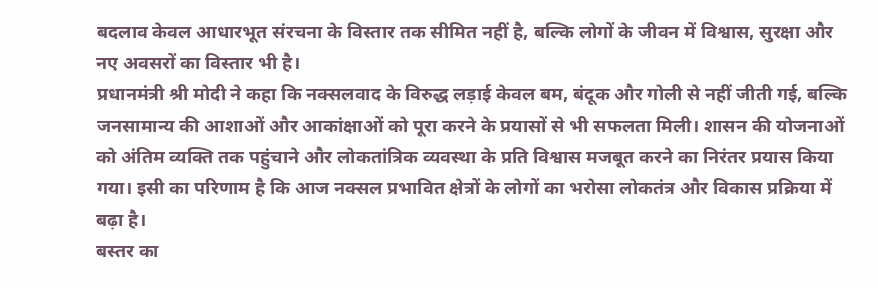बदलाव केवल आधारभूत संरचना के विस्तार तक सीमित नहीं है, बल्कि लोगों के जीवन में विश्वास, सुरक्षा और नए अवसरों का विस्तार भी है।
प्रधानमंत्री श्री मोदी ने कहा कि नक्सलवाद के विरुद्ध लड़ाई केवल बम, बंदूक और गोली से नहीं जीती गई, बल्कि जनसामान्य की आशाओं और आकांक्षाओं को पूरा करने के प्रयासों से भी सफलता मिली। शासन की योजनाओं को अंतिम व्यक्ति तक पहुंचाने और लोकतांत्रिक व्यवस्था के प्रति विश्वास मजबूत करने का निरंतर प्रयास किया गया। इसी का परिणाम है कि आज नक्सल प्रभावित क्षेत्रों के लोगों का भरोसा लोकतंत्र और विकास प्रक्रिया में बढ़ा है।
बस्तर का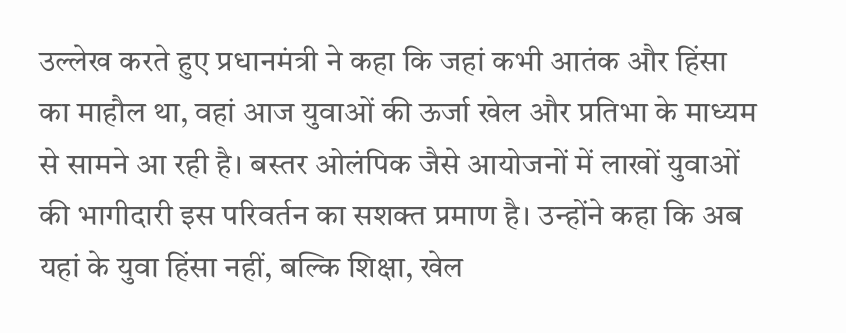उल्लेख करते हुए प्रधानमंत्री ने कहा कि जहां कभी आतंक और हिंसा का माहौल था, वहां आज युवाओं की ऊर्जा खेल और प्रतिभा के माध्यम से सामने आ रही है। बस्तर ओलंपिक जैसे आयोजनों में लाखों युवाओं की भागीदारी इस परिवर्तन का सशक्त प्रमाण है। उन्होंने कहा कि अब यहां के युवा हिंसा नहीं, बल्कि शिक्षा, खेल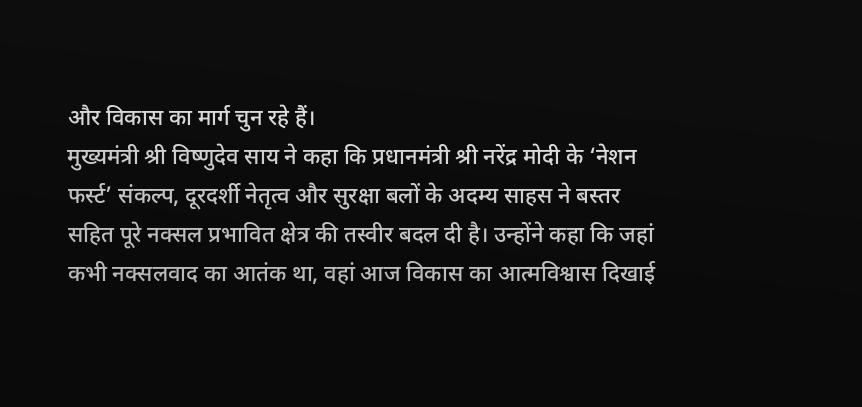और विकास का मार्ग चुन रहे हैं।
मुख्यमंत्री श्री विष्णुदेव साय ने कहा कि प्रधानमंत्री श्री नरेंद्र मोदी के ‘नेशन फर्स्ट’ संकल्प, दूरदर्शी नेतृत्व और सुरक्षा बलों के अदम्य साहस ने बस्तर सहित पूरे नक्सल प्रभावित क्षेत्र की तस्वीर बदल दी है। उन्होंने कहा कि जहां कभी नक्सलवाद का आतंक था, वहां आज विकास का आत्मविश्वास दिखाई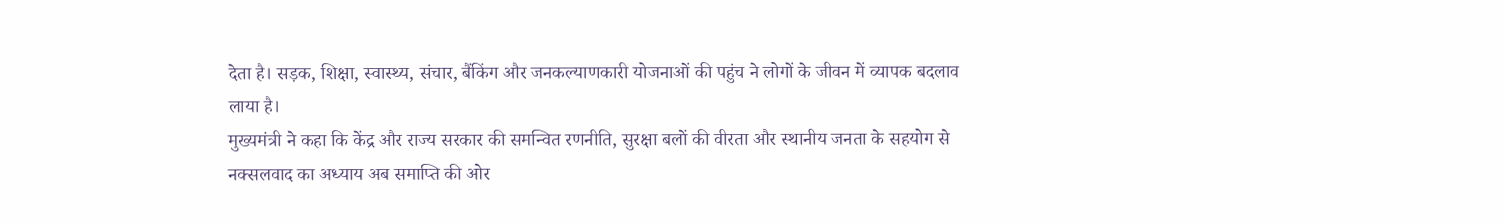देता है। सड़क, शिक्षा, स्वास्थ्य, संचार, बैंकिंग और जनकल्याणकारी योजनाओं की पहुंच ने लोगों के जीवन में व्यापक बदलाव लाया है।
मुख्यमंत्री ने कहा कि केंद्र और राज्य सरकार की समन्वित रणनीति, सुरक्षा बलों की वीरता और स्थानीय जनता के सहयोग से नक्सलवाद का अध्याय अब समाप्ति की ओर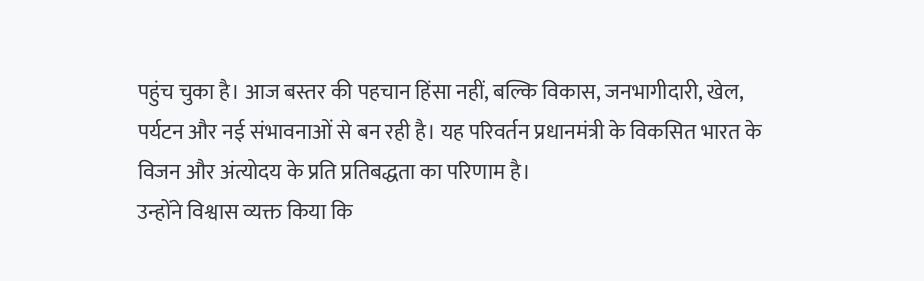पहुंच चुका है। आज बस्तर की पहचान हिंसा नहीं, बल्कि विकास, जनभागीदारी, खेल, पर्यटन और नई संभावनाओं से बन रही है। यह परिवर्तन प्रधानमंत्री के विकसित भारत के विजन और अंत्योदय के प्रति प्रतिबद्धता का परिणाम है।
उन्होंने विश्वास व्यक्त किया कि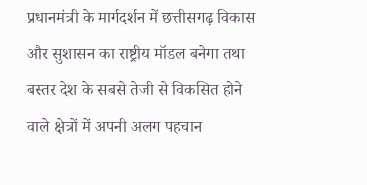प्रधानमंत्री के मार्गदर्शन में छत्तीसगढ़ विकास और सुशासन का राष्ट्रीय मॉडल बनेगा तथा बस्तर देश के सबसे तेजी से विकसित होने वाले क्षेत्रों में अपनी अलग पहचान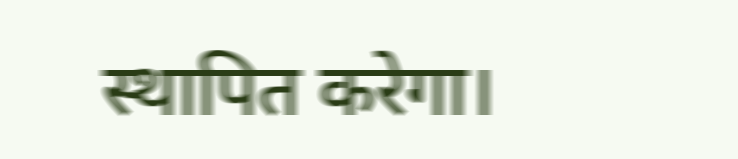स्थापित करेगा।